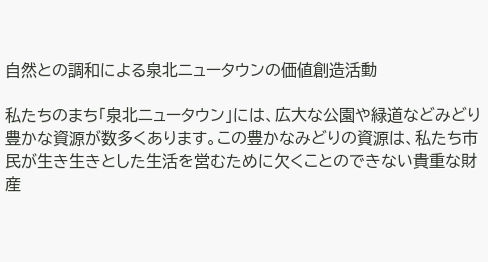自然との調和による泉北ニュータウンの価値創造活動

私たちのまち「泉北ニュータウン」には、広大な公園や緑道などみどり豊かな資源が数多くあります。この豊かなみどりの資源は、私たち市民が生き生きとした生活を営むために欠くことのできない貴重な財産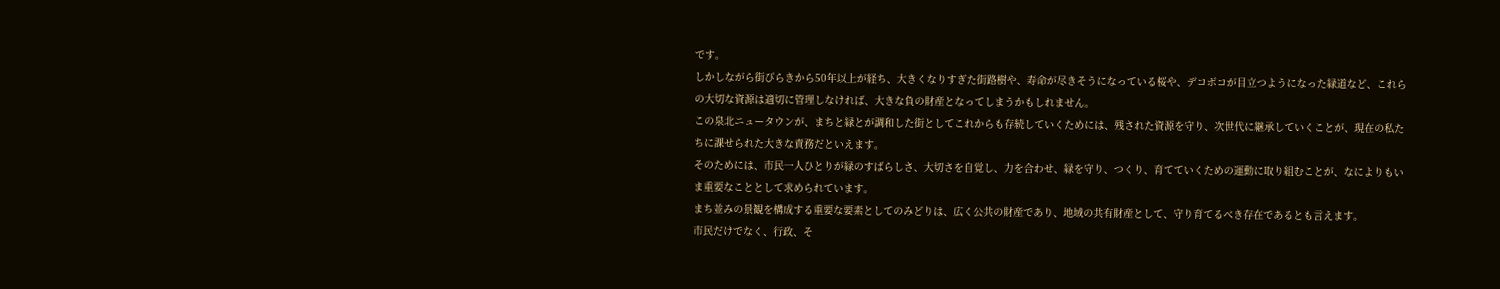です。
しかしながら街びらきから50年以上が経ち、大きくなりすぎた街路樹や、寿命が尽きそうになっている桜や、デコボコが目立つようになった緑道など、これらの大切な資源は適切に管理しなければ、大きな負の財産となってしまうかもしれません。
この泉北ニュータウンが、まちと緑とが調和した街としてこれからも存続していくためには、残された資源を守り、次世代に継承していくことが、現在の私たちに課せられた大きな責務だといえます。
そのためには、市民一人ひとりが緑のすばらしさ、大切さを自覚し、力を合わせ、緑を守り、つくり、育てていくための運動に取り組むことが、なによりもいま重要なこととして求められています。
まち並みの景観を構成する重要な要素としてのみどりは、広く公共の財産であり、地域の共有財産として、守り育てるべき存在であるとも言えます。
市民だけでなく、行政、そ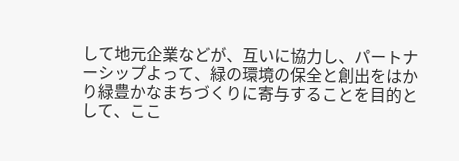して地元企業などが、互いに協力し、パートナーシップよって、緑の環境の保全と創出をはかり緑豊かなまちづくりに寄与することを目的として、ここ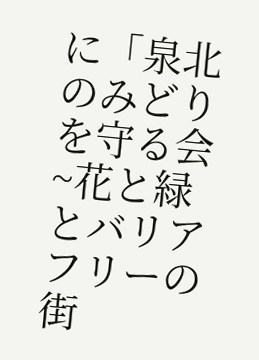に「泉北のみどりを守る会~花と緑とバリアフリーの街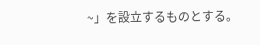~」を設立するものとする。